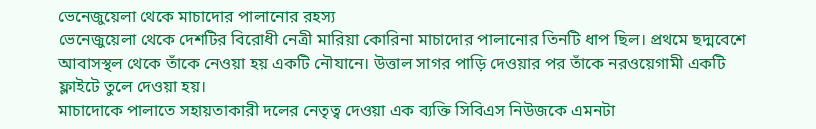ভেনেজুয়েলা থেকে মাচাদোর পালানোর রহস্য
ভেনেজুয়েলা থেকে দেশটির বিরোধী নেত্রী মারিয়া কোরিনা মাচাদোর পালানোর তিনটি ধাপ ছিল। প্রথমে ছদ্মবেশে আবাসস্থল থেকে তাঁকে নেওয়া হয় একটি নৌযানে। উত্তাল সাগর পাড়ি দেওয়ার পর তাঁকে নরওয়েগামী একটি ফ্লাইটে তুলে দেওয়া হয়।
মাচাদোকে পালাতে সহায়তাকারী দলের নেতৃত্ব দেওয়া এক ব্যক্তি সিবিএস নিউজকে এমনটা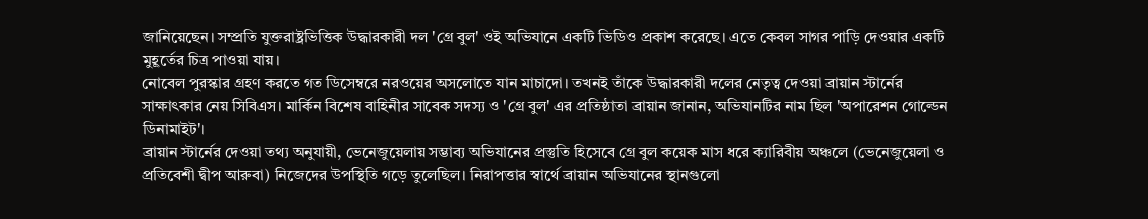জানিয়েছেন। সম্প্রতি যুক্তরাষ্ট্রভিত্তিক উদ্ধারকারী দল 'গ্রে বুল' ওই অভিযানে একটি ভিডিও প্রকাশ করেছে। এতে কেবল সাগর পাড়ি দেওয়ার একটি মুহূর্তের চিত্র পাওয়া যায়।
নোবেল পুরস্কার গ্রহণ করতে গত ডিসেম্বরে নরওয়ের অসলোতে যান মাচাদো। তখনই তাঁকে উদ্ধারকারী দলের নেতৃত্ব দেওয়া ব্রায়ান স্টার্নের সাক্ষাৎকার নেয় সিবিএস। মার্কিন বিশেষ বাহিনীর সাবেক সদস্য ও 'গ্রে বুল' এর প্রতিষ্ঠাতা ব্রায়ান জানান, অভিযানটির নাম ছিল 'অপারেশন গোল্ডেন ডিনামাইট'।
ব্রায়ান স্টার্নের দেওয়া তথ্য অনুযায়ী, ভেনেজুয়েলায় সম্ভাব্য অভিযানের প্রস্তুতি হিসেবে গ্রে বুল কয়েক মাস ধরে ক্যারিবীয় অঞ্চলে (ভেনেজুয়েলা ও প্রতিবেশী দ্বীপ আরুবা) নিজেদের উপস্থিতি গড়ে তুলেছিল। নিরাপত্তার স্বার্থে ব্রায়ান অভিযানের স্থানগুলো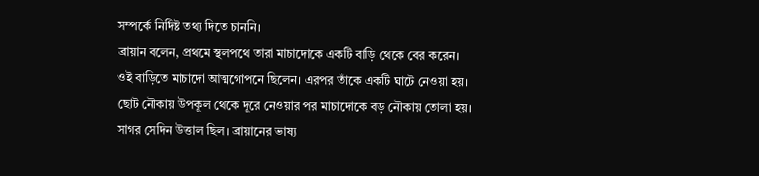সম্পর্কে নির্দিষ্ট তথ্য দিতে চাননি।
ব্রায়ান বলেন, প্রথমে স্থলপথে তারা মাচাদোকে একটি বাড়ি থেকে বের করেন। ওই বাড়িতে মাচাদো আত্মগোপনে ছিলেন। এরপর তাঁকে একটি ঘাটে নেওয়া হয়। ছোট নৌকায় উপকূল থেকে দূরে নেওয়ার পর মাচাদোকে বড় নৌকায় তোলা হয়।
সাগর সেদিন উত্তাল ছিল। ব্রায়ানের ভাষ্য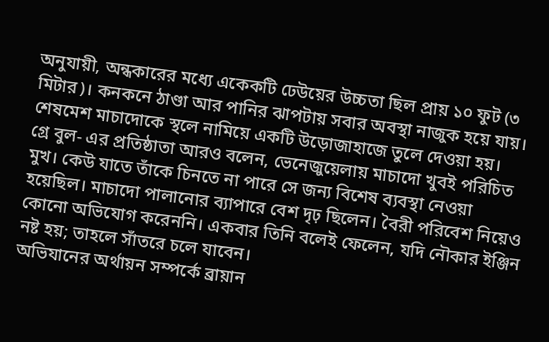অনুযায়ী, অন্ধকারের মধ্যে একেকটি ঢেউয়ের উচ্চতা ছিল প্রায় ১০ ফুট (৩ মিটার)। কনকনে ঠাণ্ডা আর পানির ঝাপটায় সবার অবস্থা নাজুক হয়ে যায়। শেষমেশ মাচাদোকে স্থলে নামিয়ে একটি উড়োজাহাজে তুলে দেওয়া হয়।
গ্রে বুল- এর প্রতিষ্ঠাতা আরও বলেন, ভেনেজুয়েলায় মাচাদো খুবই পরিচিত মুখ। কেউ যাতে তাঁকে চিনতে না পারে সে জন্য বিশেষ ব্যবস্থা নেওয়া হয়েছিল। মাচাদো পালানোর ব্যাপারে বেশ দৃঢ় ছিলেন। বৈরী পরিবেশ নিয়েও কোনো অভিযোগ করেননি। একবার তিনি বলেই ফেলেন, যদি নৌকার ইঞ্জিন নষ্ট হয়; তাহলে সাঁতরে চলে যাবেন।
অভিযানের অর্থায়ন সম্পর্কে ব্রায়ান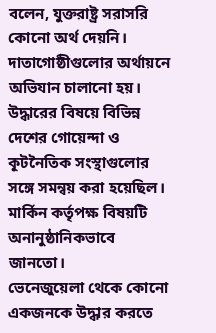বলেন, যুক্তরাষ্ট্র সরাসরি কোনো অর্থ দেয়নি। দাতাগোষ্ঠীগুলোর অর্থায়নে অভিযান চালানো হয়। উদ্ধারের বিষয়ে বিভিন্ন দেশের গোয়েন্দা ও কূটনৈতিক সংস্থাগুলোর সঙ্গে সমন্বয় করা হয়েছিল। মার্কিন কর্তৃপক্ষ বিষয়টি অনানুষ্ঠানিকভাবে জানতো।
ভেনেজুয়েলা থেকে কোনো একজনকে উদ্ধার করতে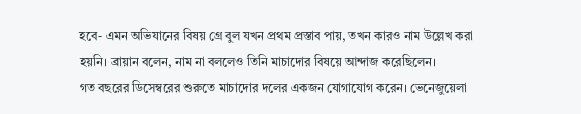হবে- এমন অভিযানের বিষয় গ্রে বুল যখন প্রথম প্রস্তাব পায়, তখন কারও নাম উল্লেখ করা হয়নি। ব্রায়ান বলেন, নাম না বললেও তিনি মাচাদোর বিষয়ে আন্দাজ করেছিলেন।
গত বছরের ডিসেম্বরের শুরুতে মাচাদোর দলের একজন যোগাযোগ করেন। ভেনেজুয়েলা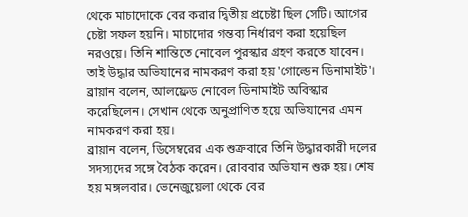থেকে মাচাদোকে বের করার দ্বিতীয় প্রচেষ্টা ছিল সেটি। আগের চেষ্টা সফল হয়নি। মাচাদোর গন্তব্য নির্ধারণ করা হয়েছিল নরওয়ে। তিনি শান্তিতে নোবেল পুরস্কার গ্রহণ করতে যাবেন। তাই উদ্ধার অভিযানের নামকরণ করা হয় 'গোল্ডেন ডিনামাইট'। ব্রায়ান বলেন, আলফ্রেড নোবেল ডিনামাইট অবিস্কার করেছিলেন। সেখান থেকে অনুপ্রাণিত হয়ে অভিযানের এমন নামকরণ করা হয়।
ব্রায়ান বলেন, ডিসেম্বরের এক শুক্রবারে তিনি উদ্ধারকারী দলের সদস্যদের সঙ্গে বৈঠক করেন। রোববার অভিযান শুরু হয়। শেষ হয় মঙ্গলবার। ভেনেজুয়েলা থেকে বের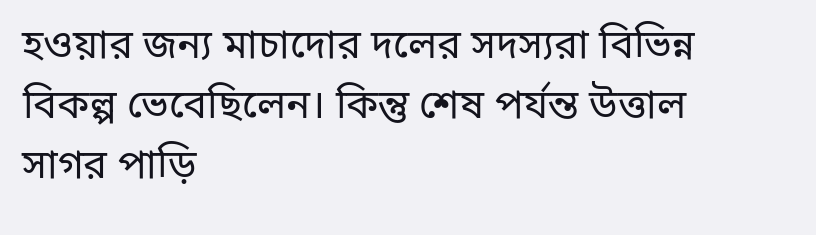হওয়ার জন্য মাচাদোর দলের সদস্যরা বিভিন্ন বিকল্প ভেবেছিলেন। কিন্তু শেষ পর্যন্ত উত্তাল সাগর পাড়ি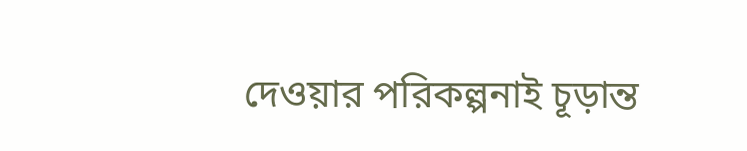দেওয়ার পরিকল্পনাই চূড়ান্ত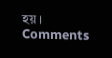হয়।
Comments